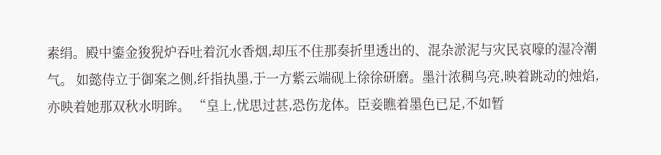素绢。殿中鎏金狻猊炉吞吐着沉水香烟,却压不住那奏折里透出的、混杂淤泥与灾民哀嚎的湿冷潮气。 如懿侍立于御案之侧,纤指执墨,于一方紫云端砚上徐徐研磨。墨汁浓稠乌亮,映着跳动的烛焰,亦映着她那双秋水明眸。 “皇上,忧思过甚,恐伤龙体。臣妾瞧着墨色已足,不如暂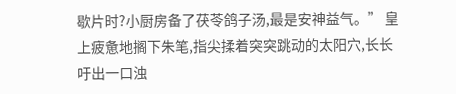歇片时?小厨房备了茯苓鸽子汤,最是安神益气。” 皇上疲惫地搁下朱笔,指尖揉着突突跳动的太阳穴,长长吁出一口浊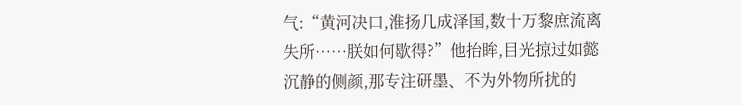气:“黄河决口,淮扬几成泽国,数十万黎庶流离失所……朕如何歇得?”他抬眸,目光掠过如懿沉静的侧颜,那专注研墨、不为外物所扰的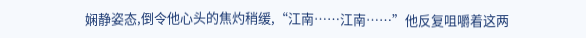娴静姿态,倒令他心头的焦灼稍缓,“江南……江南……”他反复咀嚼着这两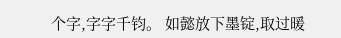个字,字字千钧。 如懿放下墨锭,取过暖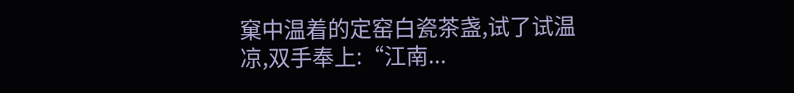窠中温着的定窑白瓷茶盏,试了试温凉,双手奉上:“江南...